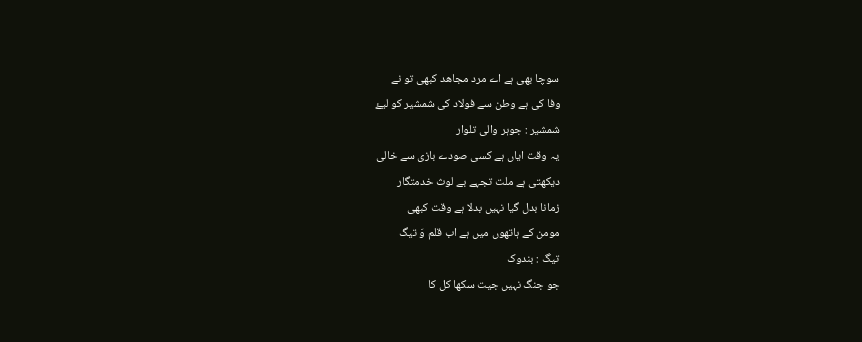سوچا بھی ہے اے مرد مجاھد کبھی تو نے
وفا کی ہے وطن سے فولاد کی شمشیر کو لیۓ
شمشیر : جوہر والی تلوار
یہ وقت ایاں ہے کسی صودے بازی سے خالی
دیکھتی ہے ملت تجہے بے لوث خدمتگار
زمانا بدل گیا نہیں بدلا ہے وقت کبھی
مومن کے ہاتھوں میں ہے اب قلم وَ تيگ
تيگ : بندوک
جو جنگ نہیں جیت سکھا کل کا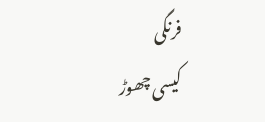فرنگی
کیسی چھوڑ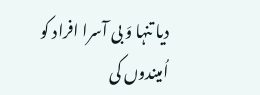دیا تنہا وَ بی آسرا افراد کو
اُمیندوں کی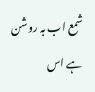شمع اب بہ روشن ہے اس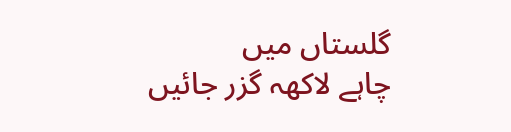گلستاں میں
چاہے لاکھہ گزر جائیں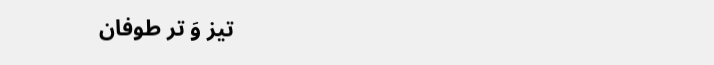تیز وَ تر طوفان